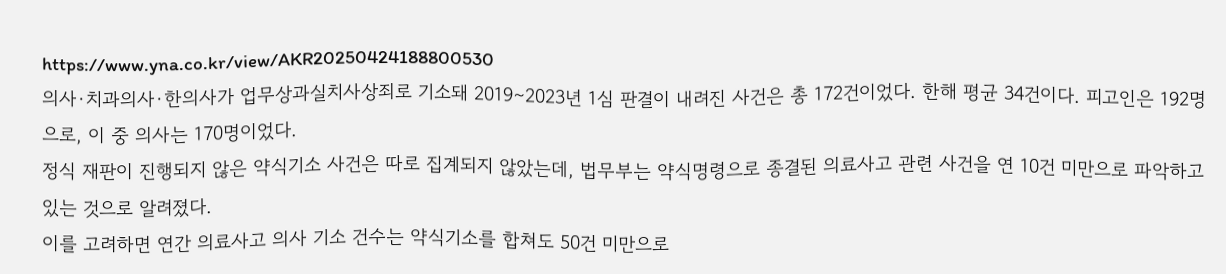https://www.yna.co.kr/view/AKR20250424188800530
의사·치과의사·한의사가 업무상과실치사상죄로 기소돼 2019∼2023년 1심 판결이 내려진 사건은 총 172건이었다. 한해 평균 34건이다. 피고인은 192명으로, 이 중 의사는 170명이었다.
정식 재판이 진행되지 않은 약식기소 사건은 따로 집계되지 않았는데, 법무부는 약식명령으로 종결된 의료사고 관련 사건을 연 10건 미만으로 파악하고 있는 것으로 알려졌다.
이를 고려하면 연간 의료사고 의사 기소 건수는 약식기소를 합쳐도 50건 미만으로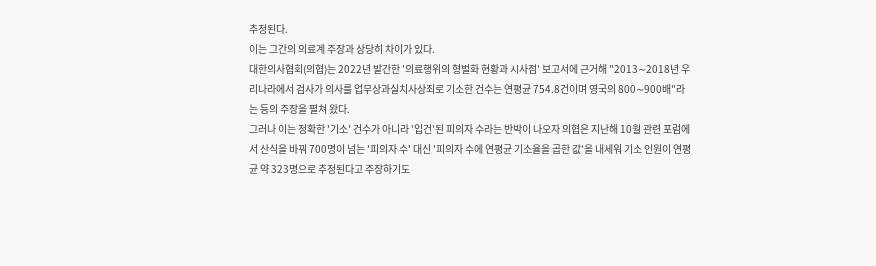추정된다.
이는 그간의 의료계 주장과 상당히 차이가 있다.
대한의사협회(의협)는 2022년 발간한 '의료행위의 형벌화 현황과 시사점' 보고서에 근거해 "2013∼2018년 우리나라에서 검사가 의사를 업무상과실치사상죄로 기소한 건수는 연평균 754.8건이며 영국의 800∼900배"라는 등의 주장을 펼쳐 왔다.
그러나 이는 정확한 '기소' 건수가 아니라 '입건'된 피의자 수라는 반박이 나오자 의협은 지난해 10월 관련 포럼에서 산식을 바꿔 700명이 넘는 '피의자 수' 대신 '피의자 수에 연평균 기소율을 곱한 값'을 내세워 기소 인원이 연평균 약 323명으로 추정된다고 주장하기도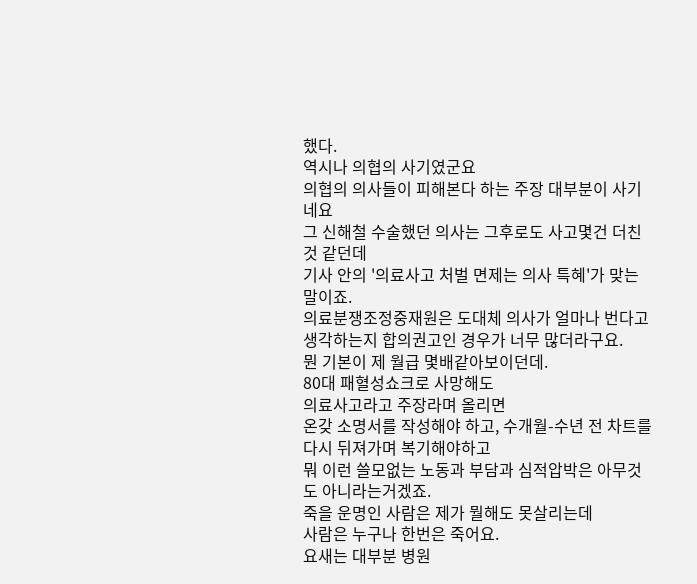했다.
역시나 의협의 사기였군요
의협의 의사들이 피해본다 하는 주장 대부분이 사기네요
그 신해철 수술했던 의사는 그후로도 사고몇건 더친것 같던데
기사 안의 '의료사고 처벌 면제는 의사 특혜'가 맞는 말이죠.
의료분쟁조정중재원은 도대체 의사가 얼마나 번다고 생각하는지 합의권고인 경우가 너무 많더라구요.
뭔 기본이 제 월급 몇배같아보이던데.
80대 패혈성쇼크로 사망해도
의료사고라고 주장라며 올리면
온갖 소명서를 작성해야 하고, 수개월-수년 전 차트를 다시 뒤져가며 복기해야하고
뭐 이런 쓸모없는 노동과 부담과 심적압박은 아무것도 아니라는거겠죠.
죽을 운명인 사람은 제가 뭘해도 못살리는데
사람은 누구나 한번은 죽어요.
요새는 대부분 병원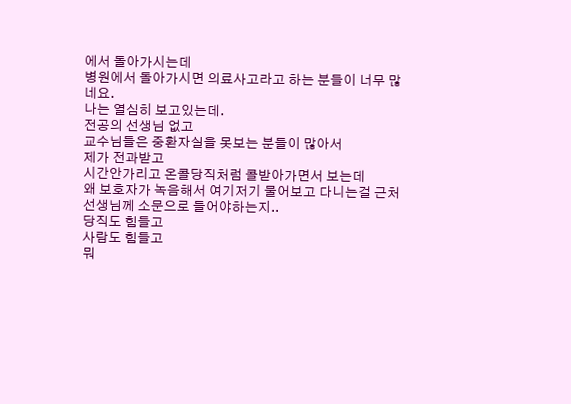에서 돌아가시는데
병원에서 돌아가시면 의료사고라고 하는 분들이 너무 많네요.
나는 열심히 보고있는데.
전공의 선생님 없고
교수님들은 중환자실을 못보는 분들이 많아서
제가 전과받고
시간안가리고 온콜당직처럼 콜받아가면서 보는데
왜 보호자가 녹음해서 여기저기 물어보고 다니는걸 근처 선생님께 소문으로 들어야하는지..
당직도 힘들고
사람도 힘들고
뭐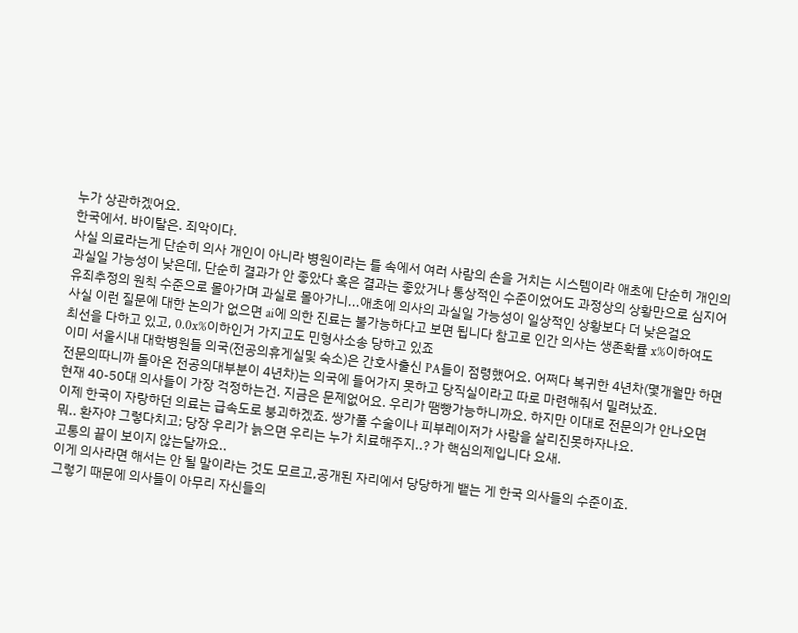누가 상관하겠어요.
한국에서. 바이탈은. 죄악이다.
사실 의료라는게 단순히 의사 개인이 아니라 병원이라는 틀 속에서 여러 사람의 손을 거치는 시스템이라 애초에 단순히 개인의 과실일 가능성이 낮은데, 단순히 결과가 안 좋았다 혹은 결과는 좋았거나 통상적인 수준이었어도 과정상의 상황만으로 심지어 유죄추정의 원칙 수준으로 몰아가며 과실로 몰아가니...애초에 의사의 과실일 가능성이 일상적인 상황보다 더 낮은걸요
사실 이런 질문에 대한 논의가 없으면 ai에 의한 진료는 불가능하다고 보면 됩니다 참고로 인간 의사는 생존확률 x%이하여도 최선을 다하고 있고, 0.0x%이하인거 가지고도 민형사소송 당하고 있죠
이미 서울시내 대학병원들 의국(전공의휴게실및 숙소)은 간호사출신 PA들이 점령했어요. 어쩌다 복귀한 4년차(몇개월만 하면 전문의따니까 돌아온 전공의대부분이 4년차)는 의국에 들어가지 못하고 당직실이라고 따로 마련해줘서 밀려났죠.
현재 40-50대 의사들이 가장 걱정하는건. 지금은 문제없어요. 우리가 땜빵가능하니까요. 하지만 이대로 전문의가 안나오면 이제 한국이 자랑하던 의료는 급속도로 붕괴하겠죠. 쌍가풀 수술이나 피부레이저가 사람을 살리진못하자나요.
뭐.. 환자야 그렇다치고; 당장 우리가 늙으면 우리는 누가 치료해주지..? 가 핵심의제입니다 요새.
고통의 끝이 보이지 않는달까요..
이게 의사라면 해서는 안 될 말이라는 것도 모르고,공개된 자리에서 당당하게 뱉는 게 한국 의사들의 수준이죠.
그렇기 때문에 의사들이 아무리 자신들의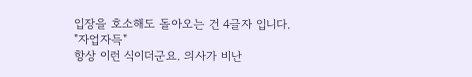입장을 호소해도 돌아오는 건 4글자 입니다.
"자업자득"
항상 이런 식이더군요. 의사가 비난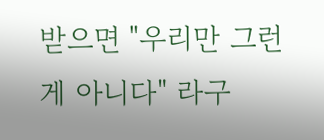받으면 "우리만 그런게 아니다" 라구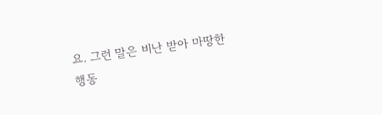요. 그런 말은 비난 받아 마땅한 행동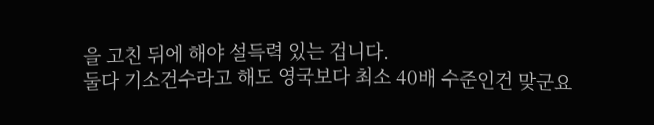을 고친 뒤에 해야 설득력 있는 겁니다.
둘다 기소건수라고 해도 영국보다 최소 40배 수준인건 맞군요